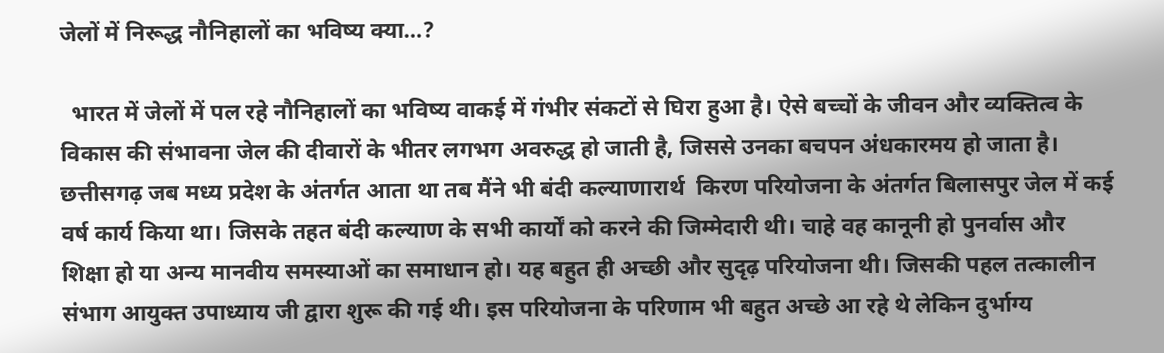जेलों में निरूद्ध नौनिहालों का भविष्य क्या…?

  भारत में जेलों में पल रहे नौनिहालों का भविष्य वाकई में गंभीर संकटों से घिरा हुआ है। ऐसे बच्चों के जीवन और व्यक्तित्व के विकास की संभावना जेल की दीवारों के भीतर लगभग अवरुद्ध हो जाती है, जिससे उनका बचपन अंधकारमय हो जाता है। छत्तीसगढ़ जब मध्य प्रदेश के अंतर्गत आता था तब मैंने भी बंदी कल्याणारार्थ  किरण परियोजना के अंतर्गत बिलासपुर जेल में कई वर्ष कार्य किया था। जिसके तहत बंदी कल्याण के सभी कार्यों को करने की जिम्मेदारी थी। चाहे वह कानूनी हो पुनर्वास और शिक्षा हो या अन्य मानवीय समस्याओं का समाधान हो। यह बहुत ही अच्छी और सुदृढ़ परियोजना थी। जिसकी पहल तत्कालीन संभाग आयुक्त उपाध्याय जी द्वारा शुरू की गई थी। इस परियोजना के परिणाम भी बहुत अच्छे आ रहे थे लेकिन दुर्भाग्य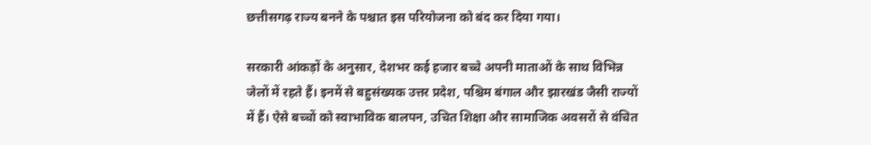छत्तीसगढ़ राज्य बनने के पश्चात इस परियोजना को बंद कर दिया गया।

सरकारी आंकड़ों के अनुसार, देशभर कई हजार बच्चे अपनी माताओं के साथ विभिन्न जेलों में रहते हैं। इनमें से बहुसंख्यक उत्तर प्रदेश, पश्चिम बंगाल और झारखंड जैसी राज्यों में हैं। ऐसे बच्चों को स्वाभाविक बालपन, उचित शिक्षा और सामाजिक अवसरों से वंचित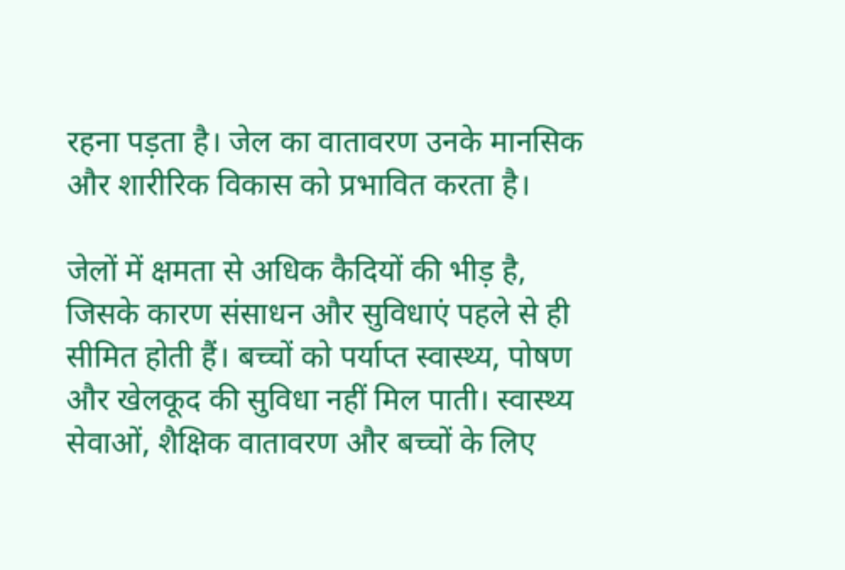रहना पड़ता है। जेल का वातावरण उनके मानसिक और शारीरिक विकास को प्रभावित करता है।

जेलों में क्षमता से अधिक कैदियों की भीड़ है, जिसके कारण संसाधन और सुविधाएं पहले से ही सीमित होती हैं। बच्चों को पर्याप्त स्वास्थ्य, पोषण और खेलकूद की सुविधा नहीं मिल पाती। स्वास्थ्य सेवाओं, शैक्षिक वातावरण और बच्चों के लिए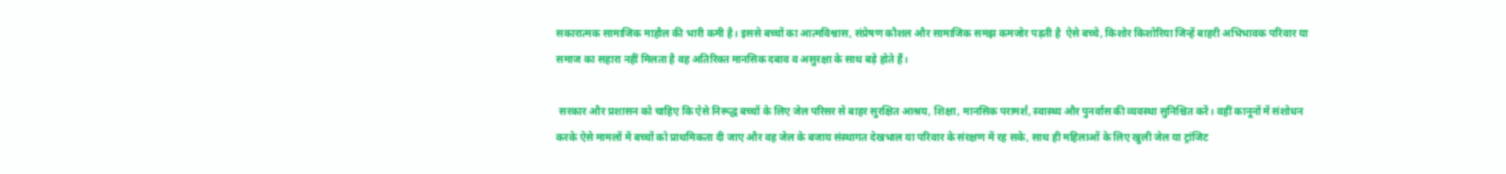सकारात्मक सामाजिक माहौल की भारी कमी है। इससे बच्चों का आत्मविश्वास, संप्रेषण कौशल और सामाजिक समझ कमजोर पड़ती है  ऐसे बच्चे, किशोर किशोरिया जिन्हें बाहरी अभिभावक परिवार या समाज का सहारा नहीं मिलता है वह अतिरिक्त मानसिक दबाव व असुरक्षा के साथ बड़े होते हैं।

 सरकार और प्रशासन को चाहिए कि ऐसे निरूद्ध बच्चों के लिए जेल परिसर से बाहर सुरक्षित आश्रय, शिक्षा, मानसिक परामर्श, स्वास्थ्य और पुनर्वास की व्यवस्था सुनिश्चित करें। वहीं कानूनों में संशोधन करके ऐसे मामलों में बच्चों को प्राथमिकता दी जाए और वह जेल के बजाय संस्थागत देखभाल या परिवार के संरक्षण में रह सके, साथ ही महिलाओं के लिए खुली जेल या ट्रांजिट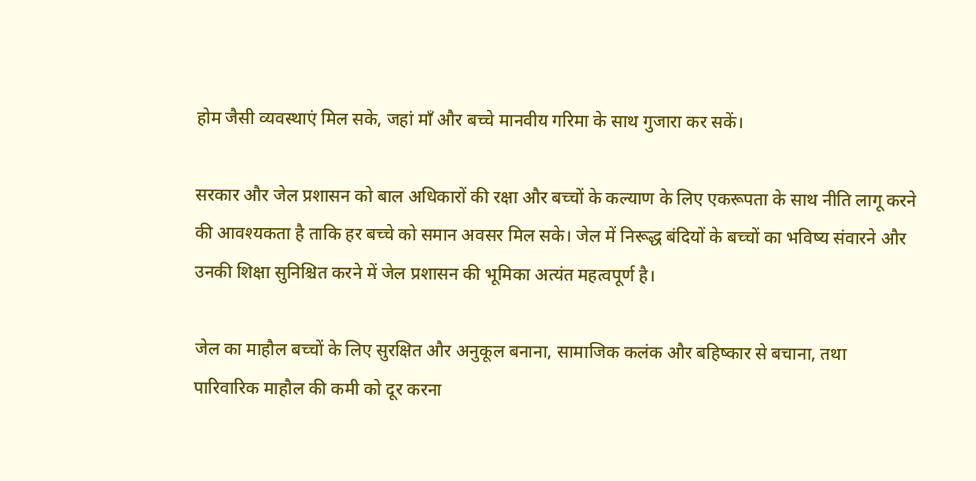होम जैसी व्यवस्थाएं मिल सके, जहां माँ और बच्चे मानवीय गरिमा के साथ गुजारा कर सकें।

सरकार और जेल प्रशासन को बाल अधिकारों की रक्षा और बच्चों के कल्याण के लिए एकरूपता के साथ नीति लागू करने की आवश्यकता है ताकि हर बच्चे को समान अवसर मिल सके। जेल में निरूद्ध बंदियों के बच्चों का भविष्य संवारने और उनकी शिक्षा सुनिश्चित करने में जेल प्रशासन की भूमिका अत्यंत महत्वपूर्ण है।

जेल का माहौल बच्चों के लिए सुरक्षित और अनुकूल बनाना, सामाजिक कलंक और बहिष्कार से बचाना, तथा पारिवारिक माहौल की कमी को दूर करना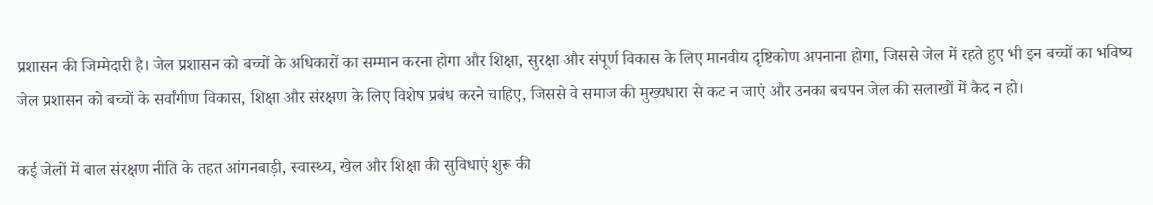प्रशासन की जिम्मेदारी है। जेल प्रशासन को बच्चों के अधिकारों का सम्मान करना होगा और शिक्षा, सुरक्षा और संपूर्ण विकास के लिए मानवीय दृष्टिकोण अपनाना होगा, जिससे जेल में रहते हुए भी इन बच्चों का भविष्य जेल प्रशासन को बच्चों के सर्वांगीण विकास, शिक्षा और संरक्षण के लिए विशेष प्रबंध करने चाहिए, जिससे वे समाज की मुख्यधारा से कट न जाएं और उनका बचपन जेल की सलाखों में कैद न हो।

कई जेलों में बाल संरक्षण नीति के तहत आंगनबाड़ी, स्वास्थ्य, खेल और शिक्षा की सुविधाएं शुरू की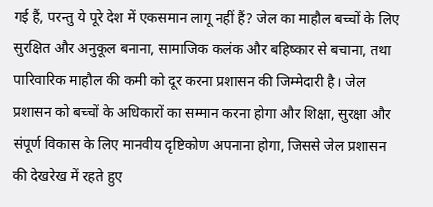गई हैं, परन्तु ये पूरे देश में एकसमान लागू नहीं हैं? जेल का माहौल बच्चों के लिए सुरक्षित और अनुकूल बनाना, सामाजिक कलंक और बहिष्कार से बचाना, तथा पारिवारिक माहौल की कमी को दूर करना प्रशासन की जिम्मेदारी है। जेल प्रशासन को बच्चों के अधिकारों का सम्मान करना होगा और शिक्षा, सुरक्षा और संपूर्ण विकास के लिए मानवीय दृष्टिकोण अपनाना होगा, जिससे जेल प्रशासन की देखरेख में रहते हुए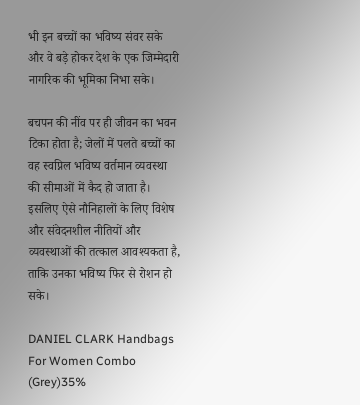भी इन बच्चों का भविष्य संवर सके और वे बड़े होकर देश के एक जिम्मेदारी नागरिक की भूमिका निभा सके।

बचपन की नींव पर ही जीवन का भवन टिका होता है; जेलों में पलते बच्चों का वह स्वप्निल भविष्य वर्तमान व्यवस्था की सीमाओं में कैद हो जाता है। इसलिए ऐसे नौनिहालों के लिए विशेष और संवेदनशील नीतियों और व्यवस्थाओं की तत्काल आवश्यकता है, ताकि उनका भविष्य फिर से रोशन हो सके।

DANIEL CLARK Handbags For Women Combo (Grey)35%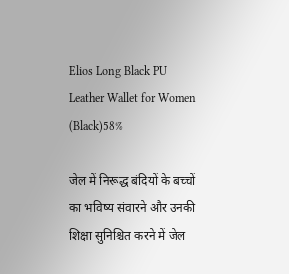Elios Long Black PU Leather Wallet for Women (Black)58%

जेल में निरूद्ध बंदियों के बच्चों का भविष्य संवारने और उनकी शिक्षा सुनिश्चित करने में जेल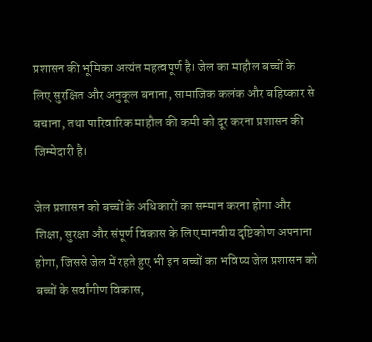प्रशासन की भूमिका अत्यंत महत्वपूर्ण है। जेल का माहौल बच्चों के लिए सुरक्षित और अनुकूल बनाना, सामाजिक कलंक और बहिष्कार से बचाना, तथा पारिवारिक माहौल की कमी को दूर करना प्रशासन की जिम्मेदारी है।

जेल प्रशासन को बच्चों के अधिकारों का सम्मान करना होगा और शिक्षा, सुरक्षा और संपूर्ण विकास के लिए मानवीय दृष्टिकोण अपनाना होगा, जिससे जेल में रहते हुए भी इन बच्चों का भविष्य जेल प्रशासन को बच्चों के सर्वांगीण विकास,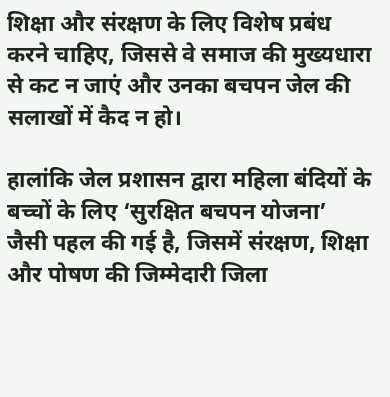शिक्षा और संरक्षण के लिए विशेष प्रबंध करने चाहिए, जिससे वे समाज की मुख्यधारा से कट न जाएं और उनका बचपन जेल की सलाखों में कैद न हो।

हालांकि जेल प्रशासन द्वारा महिला बंदियों के बच्चों के लिए ‘सुरक्षित बचपन योजना’ जैसी पहल की गई है, जिसमें संरक्षण, शिक्षा और पोषण की जिम्मेदारी जिला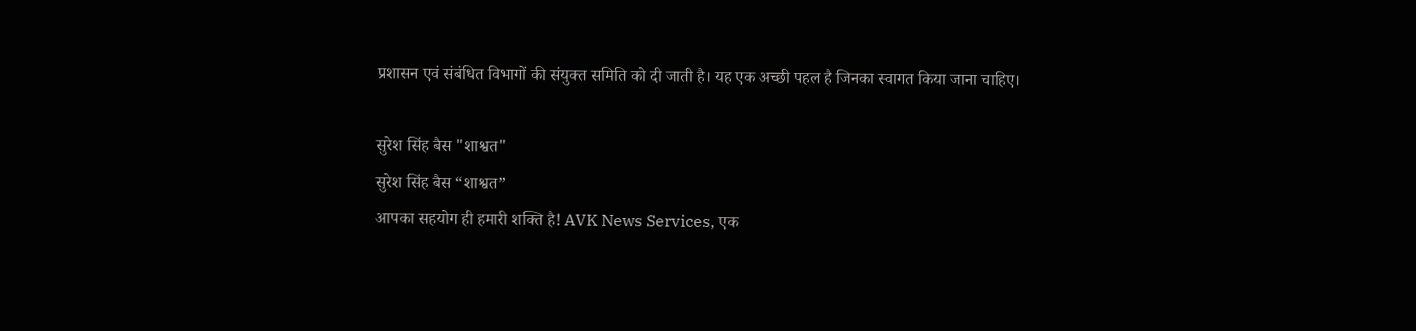प्रशासन एवं संबंधित विभागों की संयुक्त समिति को दी जाती है। यह एक अच्छी पहल है जिनका स्वागत किया जाना चाहिए।

सुरेश सिंह बैस "शाश्वत"
सुरेश सिंह बैस “शाश्वत”
आपका सहयोग ही हमारी शक्ति है! AVK News Services, एक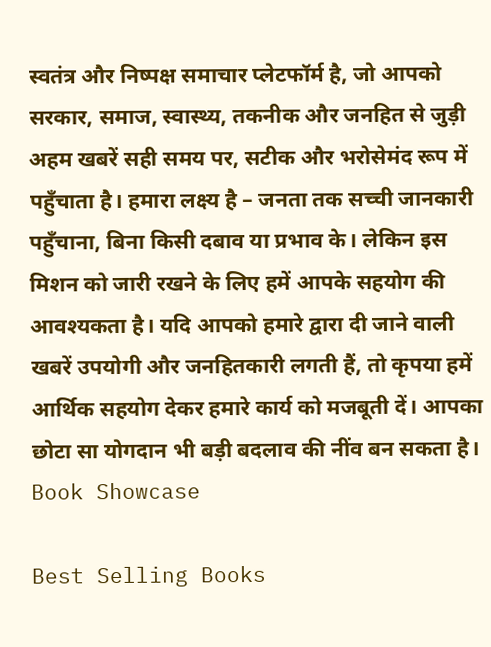स्वतंत्र और निष्पक्ष समाचार प्लेटफॉर्म है, जो आपको सरकार, समाज, स्वास्थ्य, तकनीक और जनहित से जुड़ी अहम खबरें सही समय पर, सटीक और भरोसेमंद रूप में पहुँचाता है। हमारा लक्ष्य है – जनता तक सच्ची जानकारी पहुँचाना, बिना किसी दबाव या प्रभाव के। लेकिन इस मिशन को जारी रखने के लिए हमें आपके सहयोग की आवश्यकता है। यदि आपको हमारे द्वारा दी जाने वाली खबरें उपयोगी और जनहितकारी लगती हैं, तो कृपया हमें आर्थिक सहयोग देकर हमारे कार्य को मजबूती दें। आपका छोटा सा योगदान भी बड़ी बदलाव की नींव बन सकता है।
Book Showcase

Best Selling Books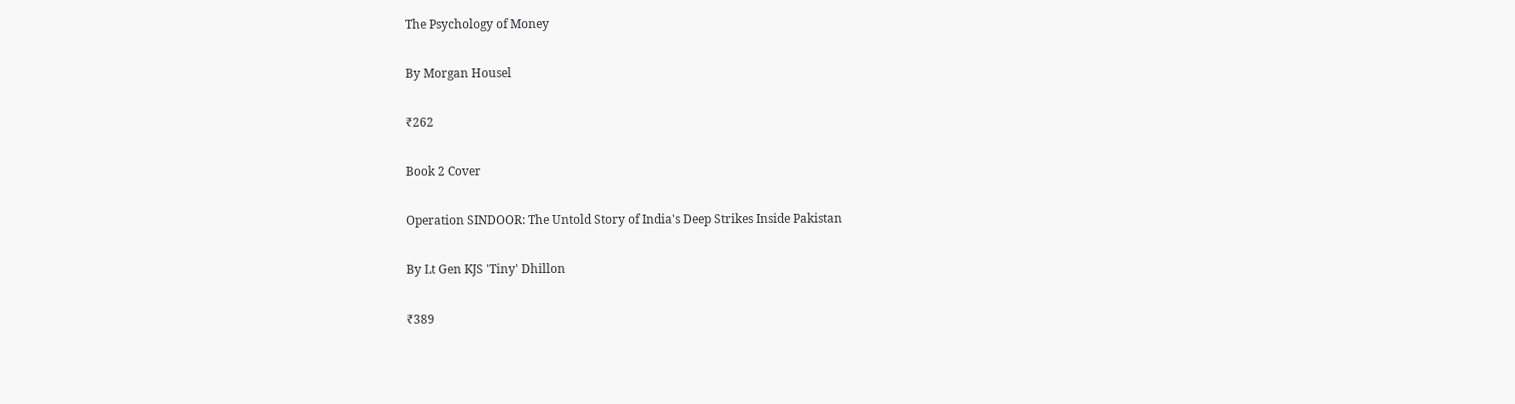The Psychology of Money

By Morgan Housel

₹262

Book 2 Cover

Operation SINDOOR: The Untold Story of India's Deep Strikes Inside Pakistan

By Lt Gen KJS 'Tiny' Dhillon

₹389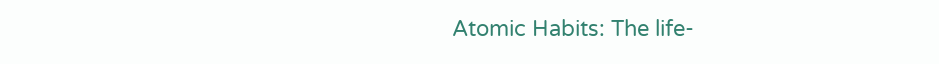Atomic Habits: The life-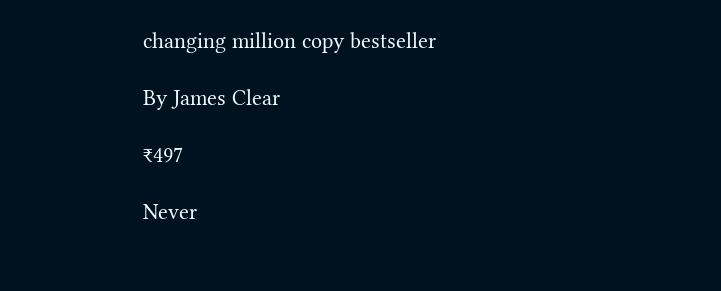changing million copy bestseller

By James Clear

₹497

Never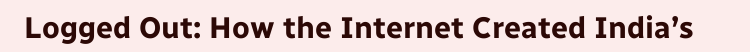Logged Out: How the Internet Created India’s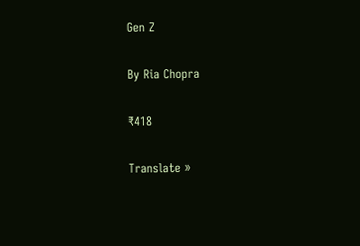Gen Z

By Ria Chopra

₹418

Translate »